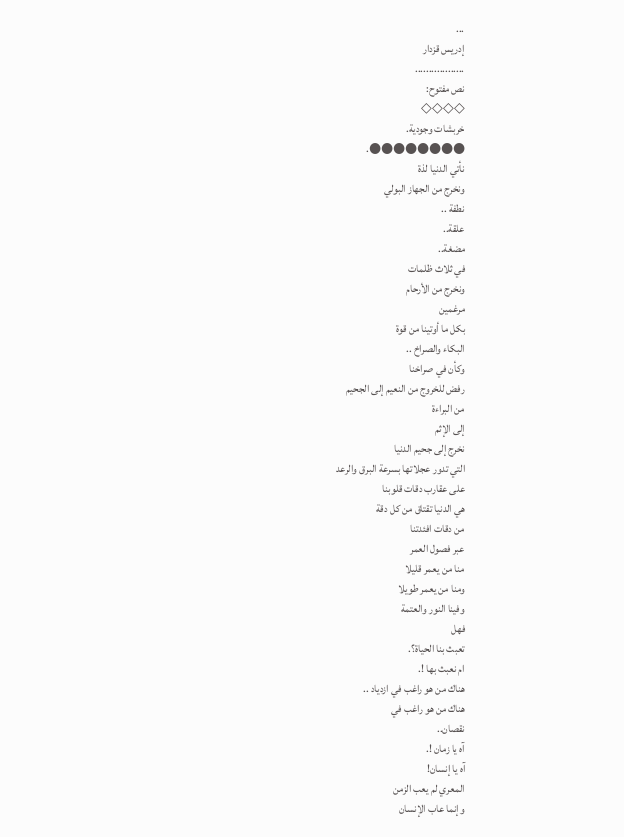...
إدريس قزدار
..................
نص مفتوح:
◇◇◇◇
خربشات وجودية.
●●●●●●●●.
نأتي الدنيا لذة
ونخرج من الجهاز البولي
نطفة ..
علقة..
مضغة..
في ثلاث ظلمات
ونخرج من الأرحام
مرغمين
بكل ما أوتينا من قوة
البكاء والصراخ ..
وكأن في صراخنا
رفض للخروج من النعيم إلى الجحيم
من البراءة
إلى الإثم
نخرج إلى جحيم الدنيا
التي تدور عجلاتها بسرعة البرق والرعد
على عقارب دقات قلوبنا
هي الدنيا تقتاق من كل دقة
من دقات افئدتنا
عبر فصول العمر
منا من يعمر قليلا
ومنا من يعمر طويلا
وفينا النور والعتمة
فهل
تعبث بنا الحياة؟.
ام نعبث بها !.
هناك من هو راغب في ازدياد ..
هناك من هو راغب في
نقصان..
آه يا زمان !.
آه يا إنسان!
المعري لم يعب الزمن
وإنما عاب الإنسان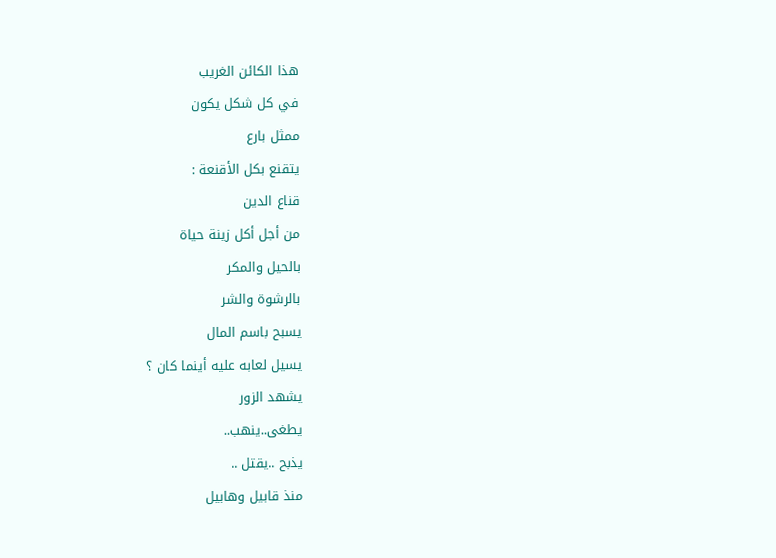هذا الكائن الغريب
في كل شكل يكون
ممثل بارع
يتقنع بكل الأقنعة :
قناع الدين
من أجل أكل زينة حياة
بالحيل والمكر
بالرشوة والشر
يسبح باسم المال
يسيل لعابه عليه أينما كان ؟
يشهد الزور
يطغى..ينهب..
يذبح ..يقتل ..
منذ قابيل وهابيل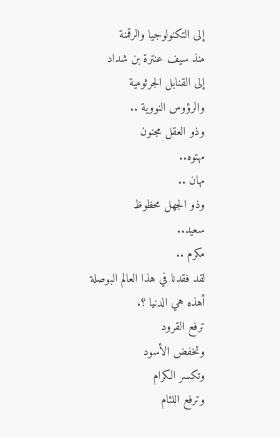إلى التكنولوجيا والرقمنة
منذ سيف عنترة بن شداد
إلى القنابل الجرثومية
والرؤوس النووية ..
وذو العقل مجنون
مهتوه..
مهان ..
وذو الجهل محظوظ
سعيد..
مكرم ..
لقد فقدنا في هذا العالم البوصلة
أهذه هي الدنيا ؟.
ترفع القرود
وتخفض الأسود
وتكسر الكرام
وترفع اللئام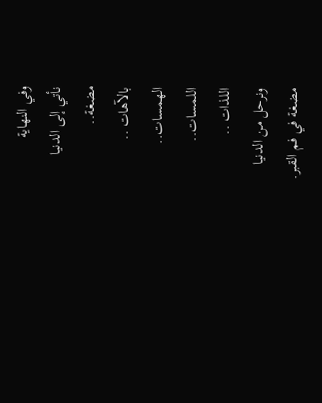وفي النهاية
نأتي إلى الدنيا
مضغة..
بالآهات ..
الهمسات..
اللمسات..
اللذات ..
ونرحل من الدنيا
مضغة في فم القبر.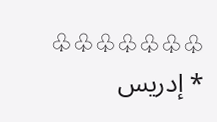♧♧♧♧♧♧♧
* إدريس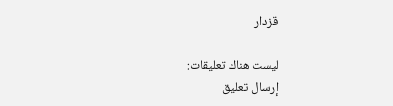قزدار

ليست هناك تعليقات:
إرسال تعليق